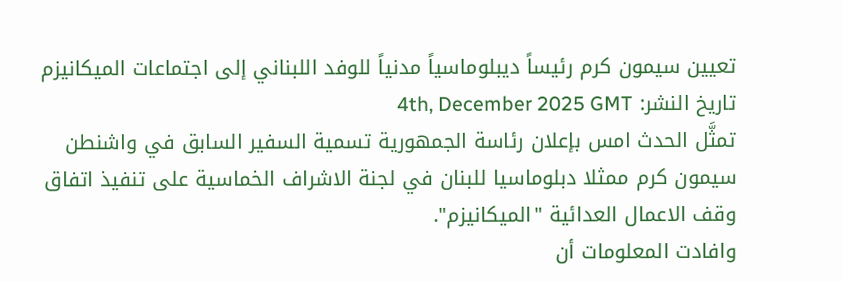تعيين سيمون كرم رئيساً ديبلوماسياً مدنياً للوفد اللبناني إلى اجتماعات الميكانيزم
تاريخ النشر: 4th, December 2025 GMT
تمثَّل الحدث امس بإعلان رئاسة الجمهورية تسمية السفير السابق في واشنطن سيمون كرم ممثلا دبلوماسيا للبنان في لجنة الاشراف الخماسية على تنفيذ اتفاق وقف الاعمال العدائية "الميكانيزم".
وافادت المعلومات أن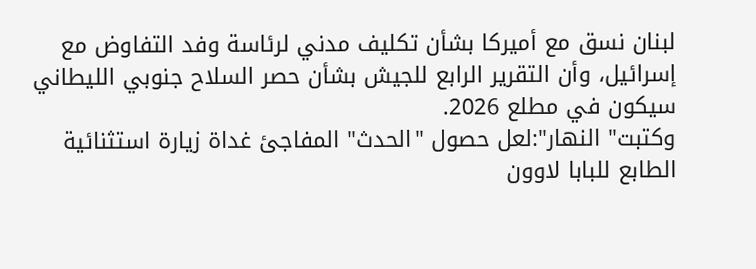لبنان نسق مع أميركا بشأن تكليف مدني لرئاسة وفد التفاوض مع إسرائيل، وأن التقرير الرابع للجيش بشأن حصر السلاح جنوبي الليطاني سيكون في مطلع 2026.
وكتبت" النهار":لعل حصول "الحدث" المفاجئ غداة زيارة استثنائية الطابع للبابا لاوون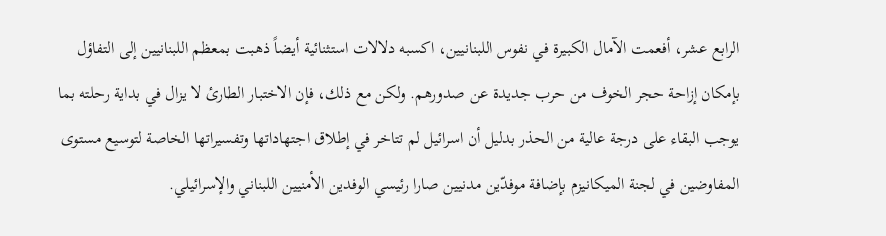الرابع عشر، أفعمت الآمال الكبيرة في نفوس اللبنانيين، اكسبه دلالات استثنائية أيضاً ذهبت بمعظم اللبنانيين إلى التفاؤل بإمكان إزاحة حجر الخوف من حرب جديدة عن صدورهم. ولكن مع ذلك، فإن الاختبار الطارئ لا يزال في بداية رحلته بما يوجب البقاء على درجة عالية من الحذر بدليل أن اسرائيل لم تتاخر في إطلاق اجتهاداتها وتفسيراتها الخاصة لتوسيع مستوى المفاوضين في لجنة الميكانيزم بإضافة موفدّين مدنيين صارا رئيسي الوفدين الأمنيين اللبناني والإسرائيلي.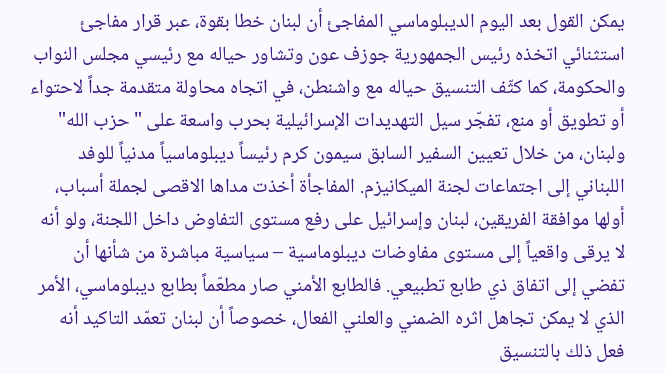يمكن القول بعد اليوم الديبلوماسي المفاجئ أن لبنان خطا بقوة، عبر قرار مفاجئ استثنائي اتخذه رئيس الجمهورية جوزف عون وتشاور حياله مع رئيسي مجلس النواب والحكومة، كما كثّف التنسيق حياله مع واشنطن، في اتجاه محاولة متقدمة جداً لاحتواء أو تطويق أو منع، تفجّر سيل التهديدات الإسرائيلية بحرب واسعة على "حزب الله" ولبنان، من خلال تعيين السفير السابق سيمون كرم رئيساً ديبلوماسياً مدنياً للوفد اللبناني إلى اجتماعات لجنة الميكانيزم. المفاجأة أخذت مداها الاقصى لجملة أسباب، أولها موافقة الفريقين، لبنان وإسرائيل على رفع مستوى التفاوض داخل اللجنة، ولو أنه لا يرقى واقعياً إلى مستوى مفاوضات ديبلوماسية – سياسية مباشرة من شأنها أن تفضي إلى اتفاق ذي طابع تطبيعي. فالطابع الأمني صار مطعّماً بطابع ديبلوماسي، الأمر الذي لا يمكن تجاهل اثره الضمني والعلني الفعال، خصوصاً أن لبنان تعمّد التاكيد أنه فعل ذلك بالتنسيق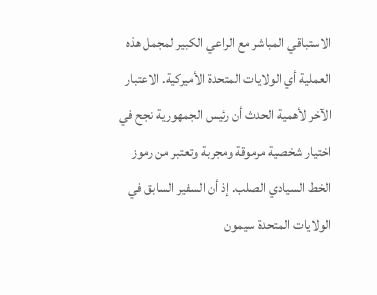الاستباقي المباشر مع الراعي الكبير لمجمل هذه العملية أي الولايات المتحدة الأميركية. الاعتبار الآخر لأهمية الحدث أن رئيس الجمهورية نجح في اختيار شخصية مرموقة ومجربة وتعتبر من رموز الخط السيادي الصلب. إذ أن السفير السابق في الولايات المتحدة سيمون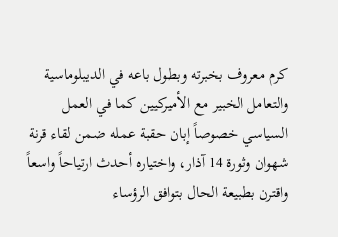كرم معروف بخبرته وبطول باعه في الديبلوماسية والتعامل الخبير مع الأميركيين كما في العمل السياسي خصوصاً إبان حقبة عمله ضمن لقاء قرنة شهوان وثورة 14 آذار، واختياره أحدث ارتياحاً واسعاً واقترن بطبيعة الحال بتوافق الرؤساء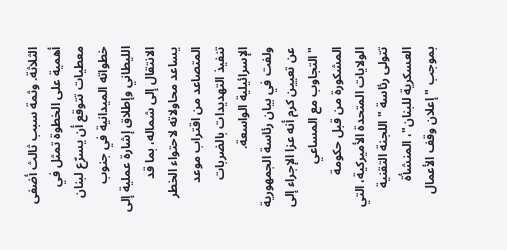الثلاثة. وثمة سبب ثالث أضفى أهمية على الخطوة تمثل في معطيات تتوقع أن يسرّع لبنان خطواته الميدانية في جنوب الليطاني وإطلاق إشارة عملية إلى الانتقال إلى شماله، بما قد يساعد محاولاته لاحتواء الخطر المتصاعد من اقتراب موعد تنفيذ التهديدات بالضربات الإسرائيلية الواسعة.
ولفت في بيان رئاسة الجمهورية عن تعيين كرم أنه عزا الإجراء إلى "التجاوب مع المساعي المشكورة من قبل حكومة الولايات المتحدة الأميركية، التي تتولى رئاسة "اللجنة التقنية العسكرية للبنان"، المنشأة بموجب "إعلان وقف الأعمال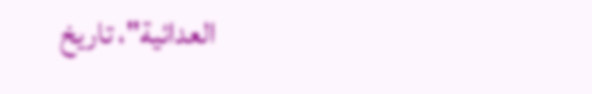العدائية"، تاريخ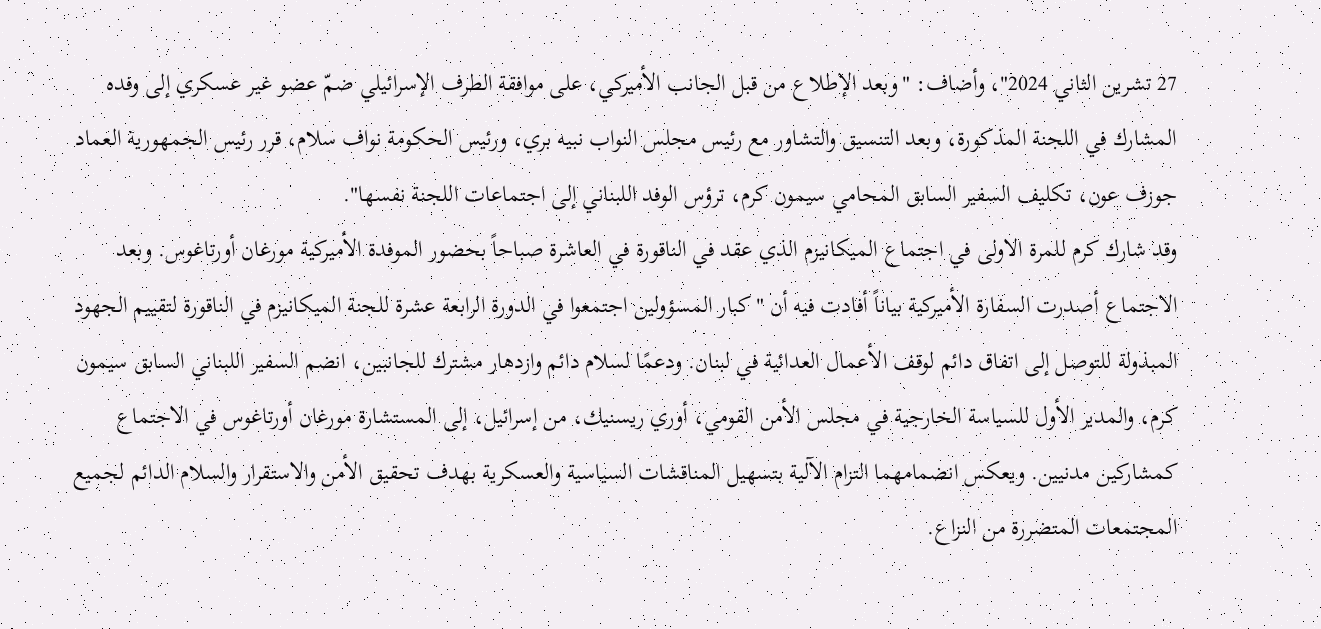27 تشرين الثاني 2024"، وأضاف: "وبعد الإطلاع من قبل الجانب الأميركي، على موافقة الطرف الإسرائيلي ضمّ عضو غير عسكري إلى وفده المشارك في اللجنة المذكورة، وبعد التنسيق والتشاور مع رئيس مجلس النواب نبيه بري، ورئيس الحكومة نواف سلام، قرر رئيس الجمهورية العماد جوزف عون، تكليف السفير السابق المحامي سيمون كرم، ترؤس الوفد اللبناني إلى اجتماعات اللجنة نفسها".
وقد شارك كرم للمرة الاولى في اجتماع الميكانيزم الذي عقد في الناقورة في العاشرة صباحاً بحضور الموفدة الأميركية مورغان أورتاغوس. وبعد الاجتماع أصدرت السفارة الأميركية بياناً أفادت فيه أن "كبار المسؤولين اجتمعوا في الدورة الرابعة عشرة للجنة الميكانيزم في الناقورة لتقييم الجهود المبذولة للتوصل إلى اتفاق دائم لوقف الأعمال العدائية في لبنان. ودعمًا لسلام دائم وازدهار مشترك للجانبين، انضم السفير اللبناني السابق سيمون كرم، والمدير الأول للسياسة الخارجية في مجلس الأمن القومي، أوري ريسنيك، من إسرائيل، إلى المستشارة مورغان أورتاغوس في الاجتماع كمشاركين مدنيين. ويعكس انضمامهما التزام الآلية بتسهيل المناقشات السياسية والعسكرية بهدف تحقيق الأمن والاستقرار والسلام الدائم لجميع المجتمعات المتضررة من النزاع.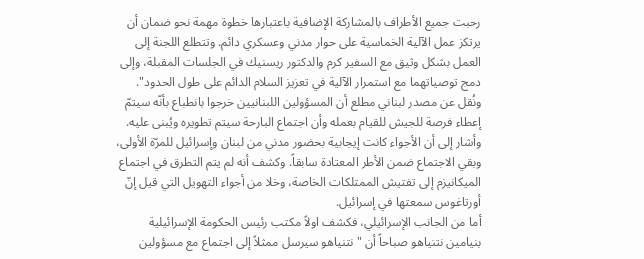رحبت جميع الأطراف بالمشاركة الإضافية باعتبارها خطوة مهمة نحو ضمان أن يرتكز عمل الآلية الخماسية على حوار مدني وعسكري دائم. وتتطلع اللجنة إلى العمل بشكل وثيق مع السفير كرم والدكتور ريسنيك في الجلسات المقبلة، وإلى دمج توصياتهما مع استمرار الآلية في تعزيز السلام الدائم على طول الحدود".
ونُقل عن مصدر لبناني مطلع أن المسؤولين اللبنانيين خرجوا بانطباع بأنّه سيتمّ إعطاء فرصة للجيش للقيام بعمله وأن اجتماع البارحة سيتم تطويره ويُبنى عليه. وأشار إلى أن الأجواء كانت إيجابية بحضور مدني من لبنان وإسرائيل للمرّة الأولى، وبقي الاجتماع ضمن الأطر المعتادة سابقاً. وكشف أنه لم يتم التطرق في اجتماع الميكانيزم إلى تفتيش الممتلكات الخاصة، وخلا من أجواء التهويل التي قيل إنّ أورتاغوس سمعتها في إسرائيل.
أما من الجانب الإسرائيلي، فكشف اولاً مكتب رئيس الحكومة الإسرائيلية بنيامين نتنياهو صباحاً أن "نتنياهو سيرسل ممثلاً إلى اجتماع مع مسؤولين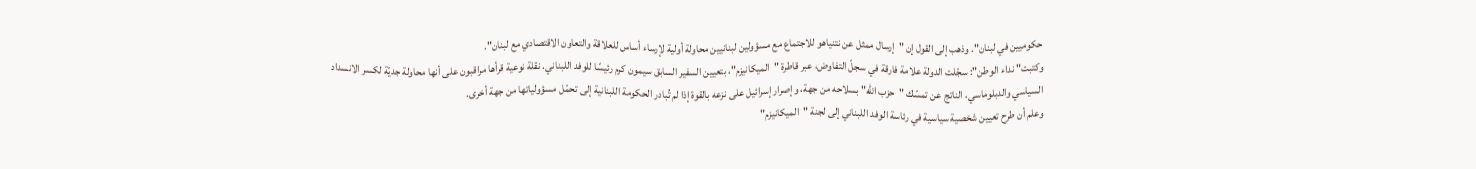حكوميين في لبنان". وذهب إلى القول إن "إرسال ممثل عن نتنياهو للاجتماع مع مسؤولين لبنانيين محاولة أولية لإرساء أساس للعلاقة والتعاون الاقتصادي مع لبنان".
وكتبت" نداء الوطن": سجّلت الدولة علامة فارقة في سجلّ التفاوض، عبر قاطرة "الميكانيزم"، بتعيين السفير السابق سيمون كرم رئيسًا للوفد اللبناني. نقلة نوعية قرأها مراقبون على أنها محاولة جديّة لكسر الانسداد السياسي والدبلوماسي، الناتج عن تمسّك "حزب الله" بسلاحه من جهة، وإصرار إسرائيل على نزعه بالقوة إذا لم تُبادر الحكومة اللبنانية إلى تحمّل مسؤولياتها من جهة أخرى.
وعلم أن طرح تعيين شخصية سياسية في رئاسة الوفد اللبناني إلى لجنة "الميكانيزم"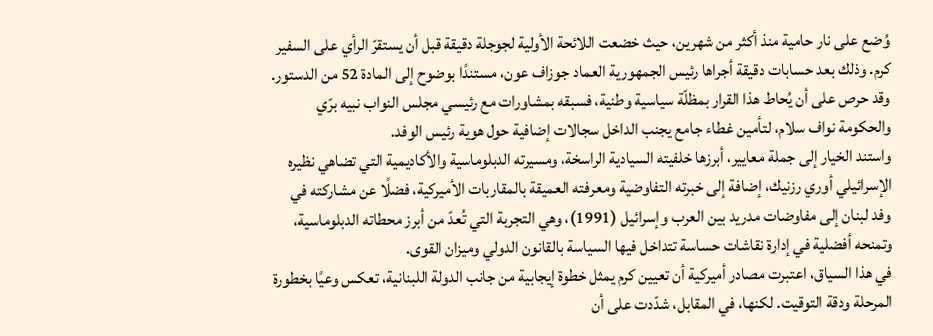وُضع على نار حامية منذ أكثر من شهرين، حيث خضعت اللائحة الأولية لجوجلة دقيقة قبل أن يستقرّ الرأي على السفير كرم. وذلك بعد حسابات دقيقة أجراها رئيس الجمهورية العماد جوزاف عون، مستندًا بوضوح إلى المادة 52 من الدستور. وقد حرص على أن يُحاط هذا القرار بمظلّة سياسية وطنية، فسبقه بمشاورات مع رئيسي مجلس النواب نبيه برّي والحكومة نواف سلام، لتأمين غطاء جامع يجنب الداخل سجالات إضافية حول هوية رئيس الوفد.
واستند الخيار إلى جملة معايير، أبرزها خلفيته السيادية الراسخة، ومسيرته الدبلوماسية والأكاديمية التي تضاهي نظيره الإسرائيلي أوري رزنيك، إضافة إلى خبرته التفاوضية ومعرفته العميقة بالمقاربات الأميركية، فضلًا عن مشاركته في وفد لبنان إلى مفاوضات مدريد بين العرب وإسرائيل (1991)، وهي التجربة التي تُعدّ من أبرز محطاته الدبلوماسية، وتمنحه أفضلية في إدارة نقاشات حساسة تتداخل فيها السياسة بالقانون الدولي وميزان القوى.
في هذا السياق، اعتبرت مصادر أميركية أن تعيين كرم يمثل خطوة إيجابية من جانب الدولة اللبنانية، تعكس وعيًا بخطورة المرحلة ودقة التوقيت. لكنها، في المقابل، شدّدت على أن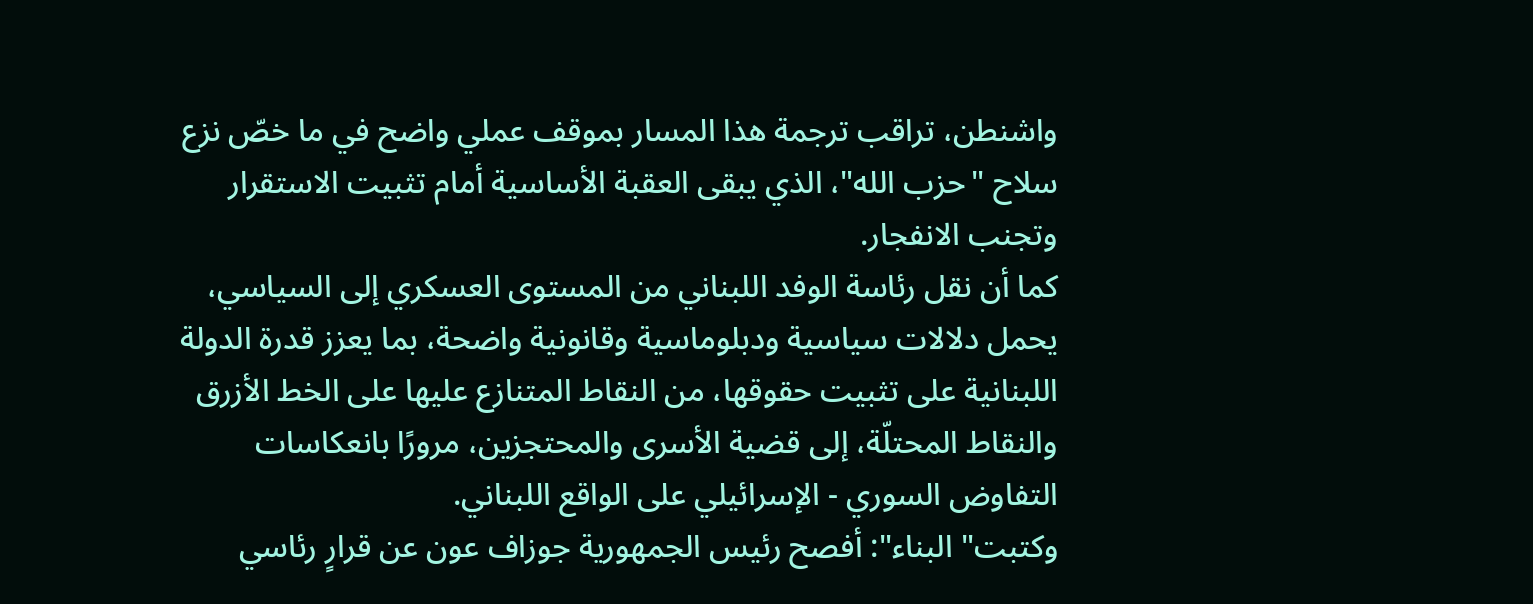واشنطن، تراقب ترجمة هذا المسار بموقف عملي واضح في ما خصّ نزع سلاح "حزب الله"، الذي يبقى العقبة الأساسية أمام تثبيت الاستقرار وتجنب الانفجار.
كما أن نقل رئاسة الوفد اللبناني من المستوى العسكري إلى السياسي، يحمل دلالات سياسية ودبلوماسية وقانونية واضحة، بما يعزز قدرة الدولة اللبنانية على تثبيت حقوقها، من النقاط المتنازع عليها على الخط الأزرق والنقاط المحتلّة، إلى قضية الأسرى والمحتجزين، مرورًا بانعكاسات التفاوض السوري - الإسرائيلي على الواقع اللبناني.
وكتبت" البناء": أفصح رئيس الجمهورية جوزاف عون عن قرارٍ رئاسي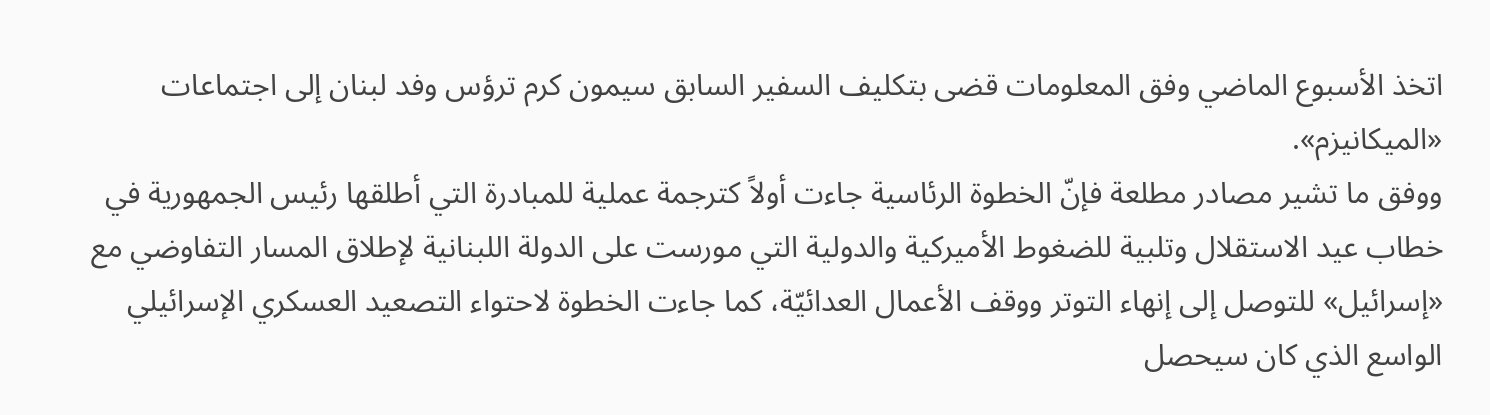اتخذ الأسبوع الماضي وفق المعلومات قضى بتكليف السفير السابق سيمون كرم ترؤس وفد لبنان إلى اجتماعات «الميكانيزم».
ووفق ما تشير مصادر مطلعة فإنّ الخطوة الرئاسية جاءت أولاً كترجمة عملية للمبادرة التي أطلقها رئيس الجمهورية في خطاب عيد الاستقلال وتلبية للضغوط الأميركية والدولية التي مورست على الدولة اللبنانية لإطلاق المسار التفاوضي مع «إسرائيل» للتوصل إلى إنهاء التوتر ووقف الأعمال العدائيّة، كما جاءت الخطوة لاحتواء التصعيد العسكري الإسرائيلي الواسع الذي كان سيحصل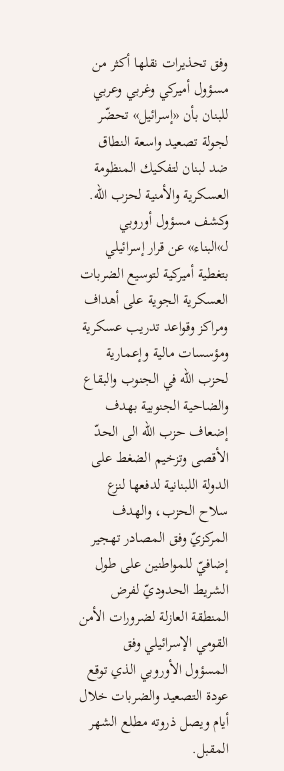وفق تحذيرات نقلها أكثر من مسؤول أميركي وغربي وعربي للبنان بأن «إسرائيل» تحضّر لجولة تصعيد واسعة النطاق ضد لبنان لتفكيك المنظومة العسكرية والأمنية لحزب الله.
وكشف مسؤول أوروبي لـ»البناء» عن قرار إسرائيلي بتغطية أميركية لتوسيع الضربات العسكرية الجوية على أهداف ومراكز وقواعد تدريب عسكرية ومؤسسات مالية وإعمارية لحزب الله في الجنوب والبقاع والضاحية الجنوبية بهدف إضعاف حزب الله الى الحدّ الأقصى وتزخيم الضغط على الدولة اللبنانية لدفعها لنزع سلاح الحزب، والهدف المركزيّ وفق المصادر تهجير إضافيّ للمواطنين على طول الشريط الحدوديّ لفرض المنطقة العازلة لضرورات الأمن القومي الإسرائيلي وفق المسؤول الأوروبي الذي توقع عودة التصعيد والضربات خلال أيام ويصل ذروته مطلع الشهر المقبل.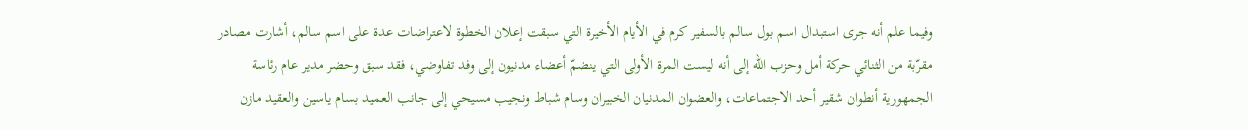وفيما علم أنه جرى استبدال اسم بول سالم بالسفير كرم في الأيام الأخيرة التي سبقت إعلان الخطوة لاعتراضات عدة على اسم سالم، أشارت مصادر مقرّبة من الثنائي حركة أمل وحزب الله إلى أنه ليست المرة الأولى التي ينضمّ أعضاء مدنيون إلى وفد تفاوضي، فقد سبق وحضر مدير عام رئاسة الجمهورية أنطوان شقير أحد الاجتماعات، والعضوان المدنيان الخبيران وسام شباط ونجيب مسيحي إلى جانب العميد بسام ياسين والعقيد مازن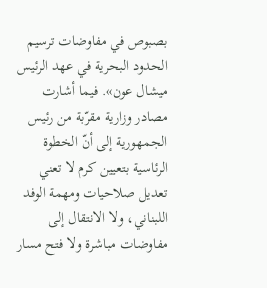بصبوص في مفاوضات ترسيم الحدود البحرية في عهد الرئيس ميشال عون». فيما أشارت مصادر وزارية مقرّبة من رئيس الجمهورية إلى أنّ الخطوة الرئاسية بتعيين كرم لا تعني تعديل صلاحيات ومهمة الوفد اللبناني، ولا الانتقال إلى مفاوضات مباشرة ولا فتح مسار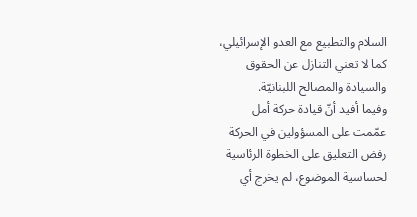السلام والتطبيع مع العدو الإسرائيلي، كما لا تعني التنازل عن الحقوق والسيادة والمصالح اللبنانيّة.
وفيما أفيد أنّ قيادة حركة أمل عمّمت على المسؤولين في الحركة رفض التعليق على الخطوة الرئاسية لحساسية الموضوع، لم يخرج أي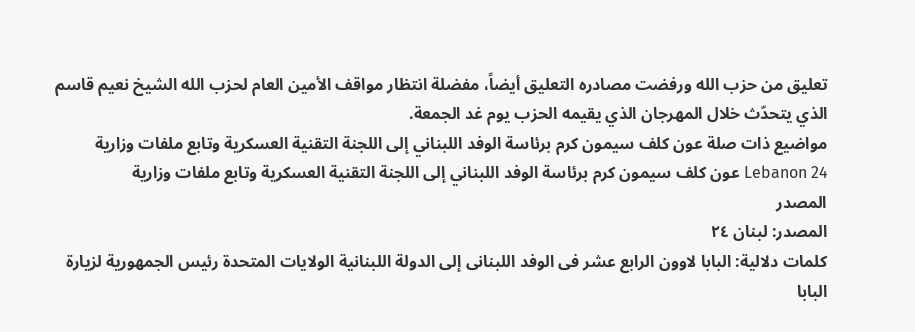تعليق من حزب الله ورفضت مصادره التعليق أيضاً، مفضلة انتظار مواقف الأمين العام لحزب الله الشيخ نعيم قاسم الذي يتحدّث خلال المهرجان الذي يقيمه الحزب يوم غد الجمعة.
مواضيع ذات صلة عون كلف سيمون كرم برئاسة الوفد اللبناني إلى اللجنة التقنية العسكرية وتابع ملفات وزارية Lebanon 24 عون كلف سيمون كرم برئاسة الوفد اللبناني إلى اللجنة التقنية العسكرية وتابع ملفات وزارية
المصدر
المصدر: لبنان ٢٤
كلمات دلالية: البابا لاوون الرابع عشر فی الوفد اللبنانی إلى الدولة اللبنانیة الولایات المتحدة رئیس الجمهوریة لزیارة البابا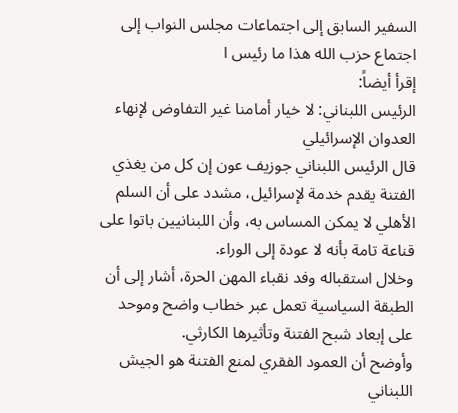السفیر السابق إلى اجتماعات مجلس النواب إلى اجتماع حزب الله هذا ما رئیس ا
إقرأ أيضاً:
الرئيس اللبناني: لا خيار أمامنا غير التفاوض لإنهاء العدوان الإسرائيلي
قال الرئيس اللبناني جوزيف عون إن كل من يغذي الفتنة يقدم خدمة لإسرائيل، مشدد على أن السلم الأهلي لا يمكن المساس به، وأن اللبنانيين باتوا على قناعة تامة بأنه لا عودة إلى الوراء.
وخلال استقباله وفد نقباء المهن الحرة، أشار إلى أن الطبقة السياسية تعمل عبر خطاب واضح وموحد على إبعاد شبح الفتنة وتأثيرها الكارثي.
وأوضح أن العمود الفقري لمنع الفتنة هو الجيش اللبناني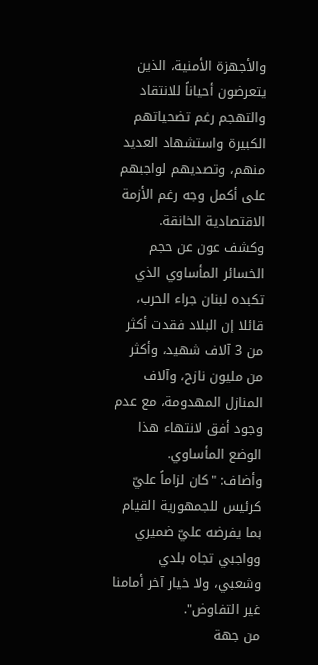والأجهزة الأمنية، الذين يتعرضون أحياناً للانتقاد والتهجم رغم تضحياتهم الكبيرة واستشهاد العديد منهم، وتصديهم لواجبهم على أكمل وجه رغم الأزمة الاقتصادية الخانقة.
وكشف عون عن حجم الخسائر المأساوي الذي تكبده لبنان جراء الحرب، قائلا إن البلاد فقدت أكثر من 3 آلاف شهيد، وأكثر من مليون نازح، وآلاف المنازل المهدومة، مع عدم وجود أفق لانتهاء هذا الوضع المأساوي.
وأضاف: "كان لزاماً عليّ كرئيس للجمهورية القيام بما يفرضه عليّ ضميري وواجبي تجاه بلدي وشعبي، ولا خيار آخر أمامنا غير التفاوض".
من جهة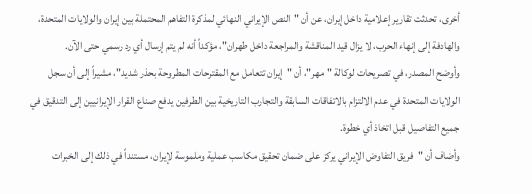أخرى، تحدثت تقارير إعلامية داخل إيران، عن أن "النص الإيراني النهائي لمذكرة التفاهم المحتملة بين إيران والولايات المتحدة، والهادفة إلى إنهاء الحرب، لا يزال قيد المناقشة والمراجعة داخل طهران"، مؤكداً أنه لم يتم إرسال أي رد رسمي حتى الآن.
وأوضح المصدر، في تصريحات لوكالة "مهر"، أن "إيران تتعامل مع المقترحات المطروحة بحذر شديد"، مشيراً إلى أن سجل الولايات المتحدة في عدم الالتزام بالاتفاقات السابقة والتجارب التاريخية بين الطرفين يدفع صناع القرار الإيرانيين إلى التدقيق في جميع التفاصيل قبل اتخاذ أي خطوة.
وأضاف أن "فريق التفاوض الإيراني يركز على ضمان تحقيق مكاسب عملية وملموسة لإيران، مستنداً في ذلك إلى الخبرات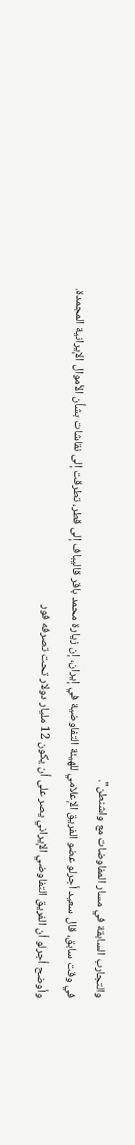والتجارب السابقة في مسار المفاوضات مع واشنطن".
في وقت سابق، قال سعيد أجرلو عضو الفريق الإعلامي للهيئة التفاوضية في إيران، إن زيارة محمد باقر قاليباف إلى قطر، تطرقت إلى نقاشات بشأن الأموال الإيرانية المجمدة.
وأوضح أجرلو أن الفريق التفاوضي الإيراني يصر على أن يكون 12 مليار دولار تحت تصرفه فور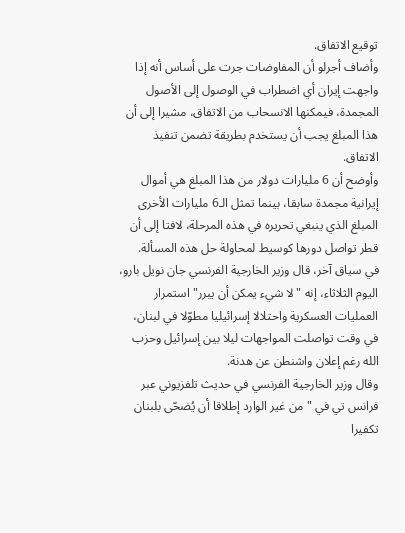توقيع الاتفاق.
وأضاف أجرلو أن المفاوضات جرت على أساس أنه إذا واجهت إيران أي اضطراب في الوصول إلى الأصول المجمدة، فيمكنها الانسحاب من الاتفاق، مشيرا إلى أن هذا المبلغ يجب أن يستخدم بطريقة تضمن تنفيذ الاتفاق.
وأوضح أن 6 مليارات دولار من هذا المبلغ هي أموال إيرانية مجمدة سابقا، بينما تمثل الـ6 مليارات الأخرى المبلغ الذي ينبغي تحريره في هذه المرحلة، لافتا إلى أن قطر تواصل دورها كوسيط لمحاولة حل هذه المسألة.
في سياق آخر، قال وزير الخارجية الفرنسي جان نويل بارو، اليوم الثلاثاء، إنه "لا شيء يمكن أن يبرر" استمرار العمليات العسكرية واحتلالا إسرائيليا مطوّلا في لبنان، في وقت تواصلت المواجهات ليلا بين إسرائيل وحزب الله رغم إعلان واشنطن عن هدنة.
وقال وزير الخارجية الفرنسي في حديث تلفزيوني عبر فرانس تي في "من غير الوارد إطلاقا أن يُضحّى بلبنان تكفيرا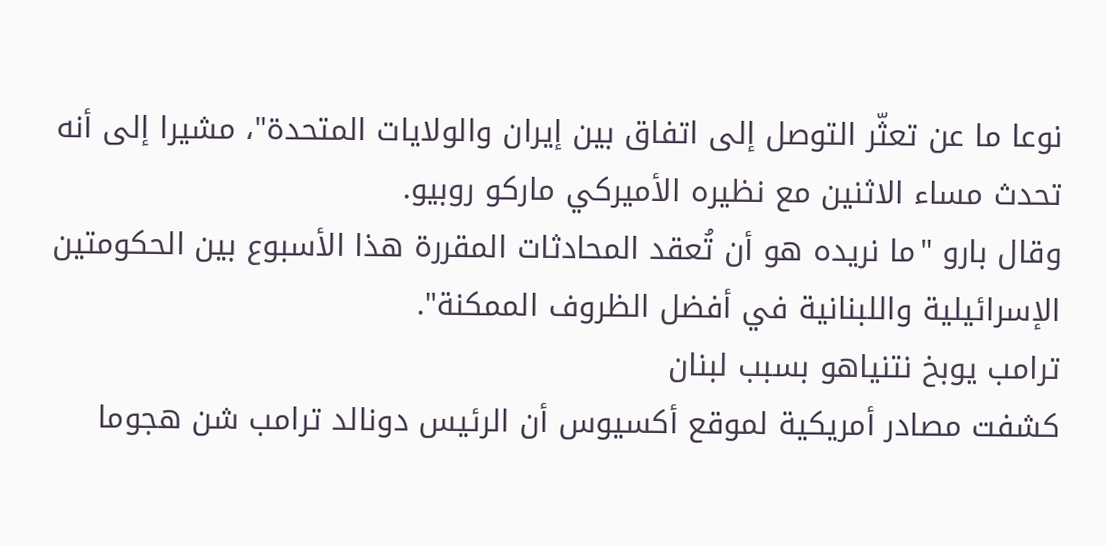نوعا ما عن تعثّر التوصل إلى اتفاق بين إيران والولايات المتحدة"، مشيرا إلى أنه تحدث مساء الاثنين مع نظيره الأميركي ماركو روبيو.
وقال بارو "ما نريده هو أن تُعقد المحادثات المقررة هذا الأسبوع بين الحكومتين الإسرائيلية واللبنانية في أفضل الظروف الممكنة".
ترامب يوبخ نتنياهو بسبب لبنان
كشفت مصادر أمريكية لموقع أكسيوس أن الرئيس دونالد ترامب شن هجوما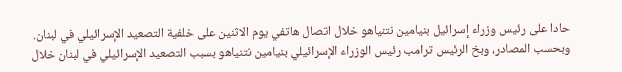حادا على رئيس وزراء إسرائيل بنيامين نتنياهو خلال اتصال هاتفي يوم الاثنين على خلفية التصعيد الإسرائيلي في لبنان.
وبحسب المصادر، وبخ الرئيس ترامب رئيس الوزراء الإسرائيلي بنيامين نتنياهو بسبب التصعيد الإسرائيلي في لبنان خلال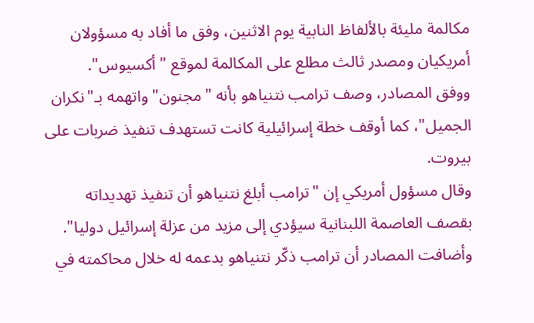مكالمة مليئة بالألفاظ النابية يوم الاثنين، وفق ما أفاد به مسؤولان أمريكيان ومصدر ثالث مطلع على المكالمة لموقع "أكسيوس".
ووفق المصادر، وصف ترامب نتنياهو بأنه "مجنون" واتهمه بـ"نكران الجميل"، كما أوقف خطة إسرائيلية كانت تستهدف تنفيذ ضربات على بيروت.
وقال مسؤول أمريكي إن "ترامب أبلغ نتنياهو أن تنفيذ تهديداته بقصف العاصمة اللبنانية سيؤدي إلى مزيد من عزلة إسرائيل دوليا".
وأضافت المصادر أن ترامب ذكّر نتنياهو بدعمه له خلال محاكمته في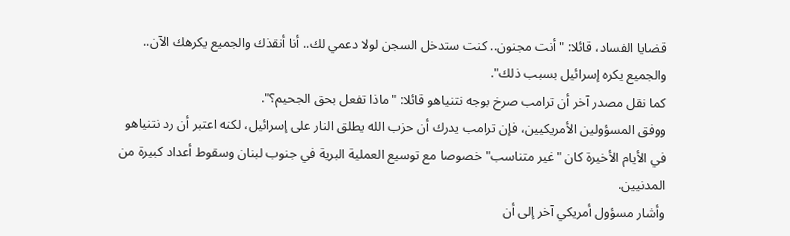قضايا الفساد، قائلا: "أنت مجنون.. كنت ستدخل السجن لولا دعمي لك.. أنا أنقذك والجميع يكرهك الآن.. والجميع يكره إسرائيل بسبب ذلك".
كما نقل مصدر آخر أن ترامب صرخ بوجه نتنياهو قائلا: "ماذا تفعل بحق الجحيم؟".
ووفق المسؤولين الأمريكيين، فإن ترامب يدرك أن حزب الله يطلق النار على إسرائيل، لكنه اعتبر أن رد نتنياهو في الأيام الأخيرة كان "غير متناسب" خصوصا مع توسيع العملية البرية في جنوب لبنان وسقوط أعداد كبيرة من المدنيين.
وأشار مسؤول أمريكي آخر إلى أن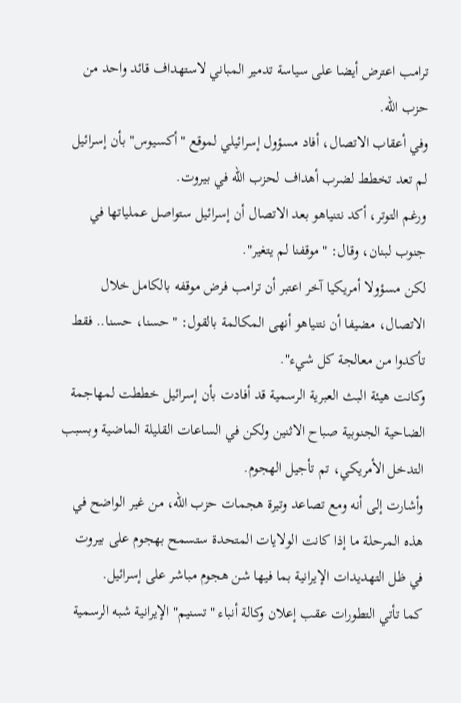ترامب اعترض أيضا على سياسة تدمير المباني لاستهداف قائد واحد من حزب الله.
وفي أعقاب الاتصال، أفاد مسؤول إسرائيلي لموقع "أكسيوس" بأن إسرائيل لم تعد تخطط لضرب أهداف لحزب الله في بيروت.
ورغم التوتر، أكد نتنياهو بعد الاتصال أن إسرائيل ستواصل عملياتها في جنوب لبنان، وقال: "موقفنا لم يتغير".
لكن مسؤولا أمريكيا آخر اعتبر أن ترامب فرض موقفه بالكامل خلال الاتصال، مضيفا أن نتنياهو أنهى المكالمة بالقول: "حسنا، حسنا.. فقط تأكدوا من معالجة كل شيء".
وكانت هيئة البث العبرية الرسمية قد أفادت بأن إسرائيل خططت لمهاجمة الضاحية الجنوبية صباح الاثنين ولكن في الساعات القليلة الماضية وبسبب التدخل الأمريكي، تم تأجيل الهجوم.
وأشارت إلى أنه ومع تصاعد وتيرة هجمات حزب الله، من غير الواضح في هذه المرحلة ما إذا كانت الولايات المتحدة ستسمح بهجوم على بيروت في ظل التهديدات الإيرانية بما فيها شن هجوم مباشر على إسرائيل.
كما تأتي التطورات عقب إعلان وكالة أنباء "تسنيم" الإيرانية شبه الرسمية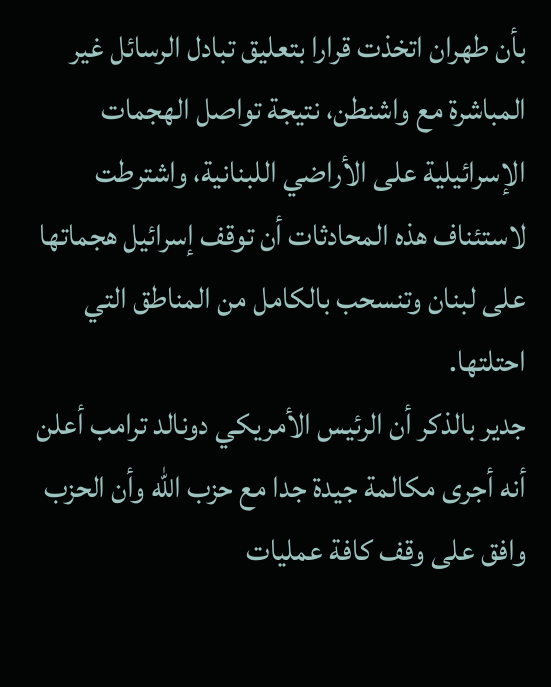بأن طهران اتخذت قرارا بتعليق تبادل الرسائل غير المباشرة مع واشنطن، نتيجة تواصل الهجمات الإسرائيلية على الأراضي اللبنانية، واشترطت لاستئناف هذه المحادثات أن توقف إسرائيل هجماتها على لبنان وتنسحب بالكامل من المناطق التي احتلتها.
جدير بالذكر أن الرئيس الأمريكي دونالد ترامب أعلن أنه أجرى مكالمة جيدة جدا مع حزب الله وأن الحزب وافق على وقف كافة عمليات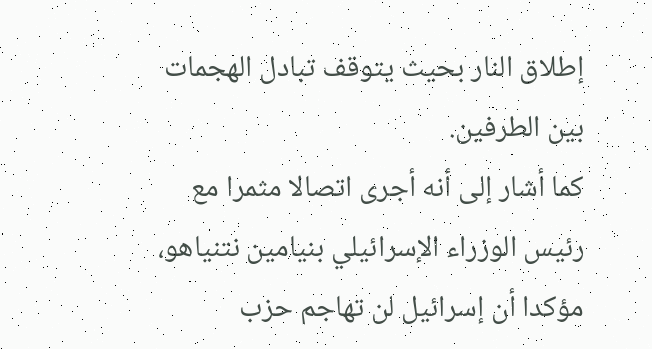إطلاق النار بحيث يتوقف تبادل الهجمات بين الطرفين.
كما أشار إلى أنه أجرى اتصالا مثمرا مع رئيس الوزراء الإسرائيلي بنيامين نتنياهو، مؤكدا أن إسرائيل لن تهاجم حزب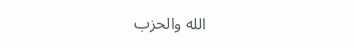الله والحزب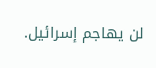لن يهاجم إسرائيل.